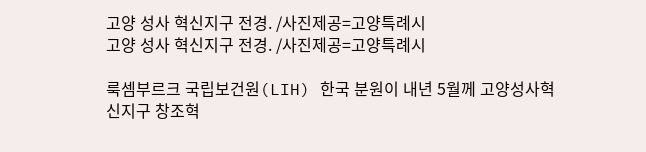고양 성사 혁신지구 전경. /사진제공=고양특례시
고양 성사 혁신지구 전경. /사진제공=고양특례시

룩셈부르크 국립보건원(LIH) 한국 분원이 내년 5월께 고양성사혁신지구 창조혁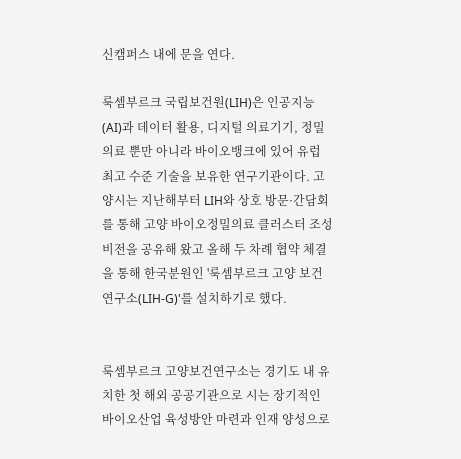신캠퍼스 내에 문을 연다.

룩셈부르크 국립보건원(LIH)은 인공지능(AI)과 데이터 활용, 디지털 의료기기, 정밀의료 뿐만 아니라 바이오뱅크에 있어 유럽 최고 수준 기술을 보유한 연구기관이다. 고양시는 지난해부터 LIH와 상호 방문·간담회를 통해 고양 바이오정밀의료 클러스터 조성 비전을 공유해 왔고 올해 두 차례 협약 체결을 통해 한국분원인 '룩셈부르크 고양 보건연구소(LIH-G)'를 설치하기로 했다.


룩셈부르크 고양보건연구소는 경기도 내 유치한 첫 해외 공공기관으로 시는 장기적인 바이오산업 육성방안 마련과 인재 양성으로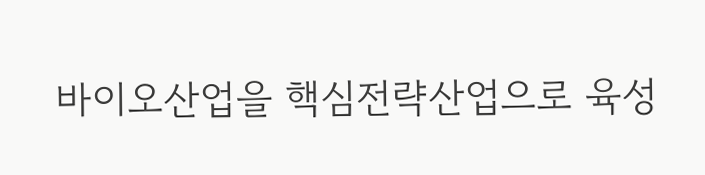바이오산업을 핵심전략산업으로 육성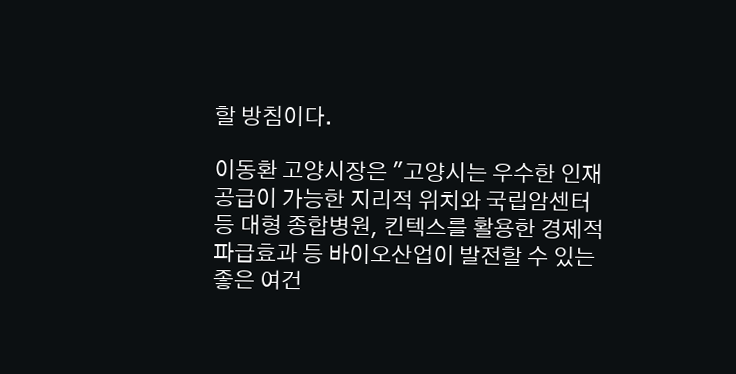할 방침이다.

이동환 고양시장은 "고양시는 우수한 인재 공급이 가능한 지리적 위치와 국립암센터 등 대형 종합병원, 킨텍스를 활용한 경제적 파급효과 등 바이오산업이 발전할 수 있는 좋은 여건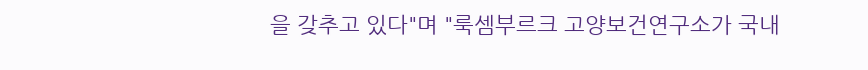을 갖추고 있다"며 "룩셈부르크 고양보건연구소가 국내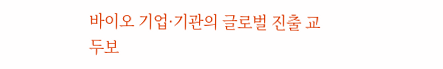바이오 기업·기관의 글로벌 진출 교두보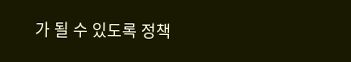가 될 수 있도록 정책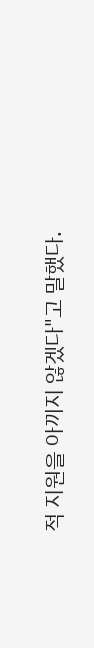적 지원을 아끼지 않겠다"고 말했다.